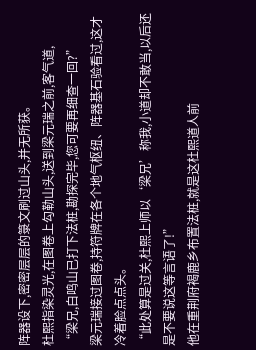阵器设下,密密层层的箓文刷过山头,并无所获。
杜熙指染灵光,在图卷上勾勒山头,送到梁元瑞之前,客气道,
“梁兄,白鸣山已打下法桩,勘探完毕,您可要再细查一回?”
梁元瑞接过图卷,持符牌在各个地气枢纽、阵器基石验看过,这才冷着脸点点头。
“此处算是过关,杜熙上师以‘梁兄’称我,小道却不敢当,以后还是不要说这等言语了!”
他在重荆府褐鹿乡布置法桩,就是这杜熙道人前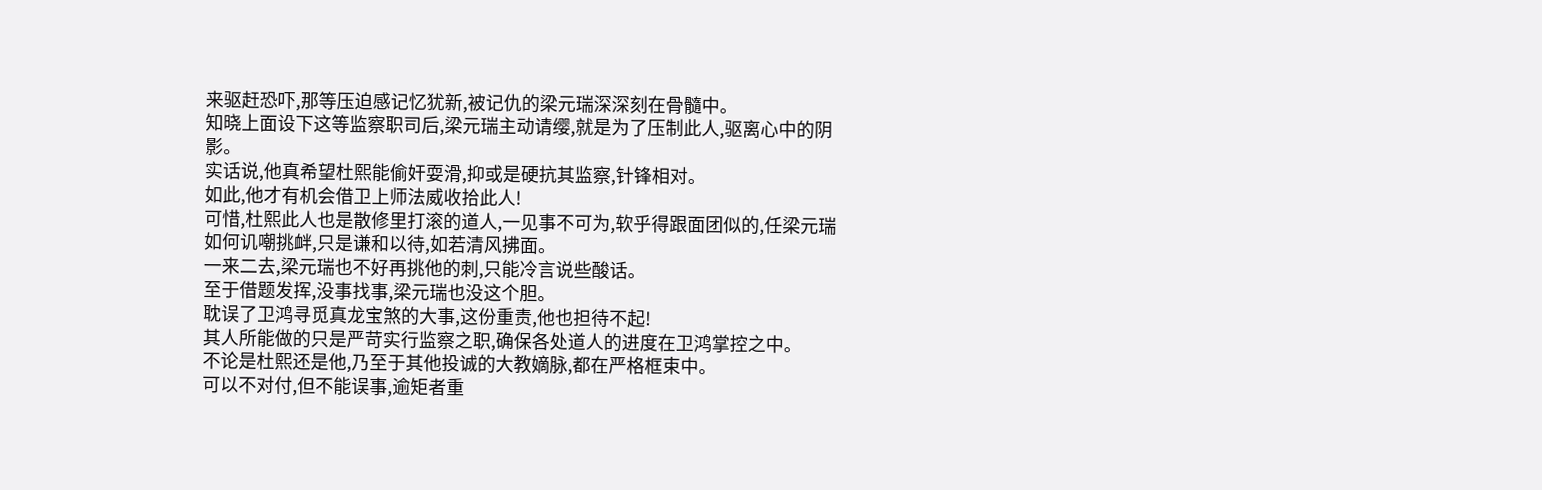来驱赶恐吓,那等压迫感记忆犹新,被记仇的梁元瑞深深刻在骨髓中。
知晓上面设下这等监察职司后,梁元瑞主动请缨,就是为了压制此人,驱离心中的阴影。
实话说,他真希望杜熙能偷奸耍滑,抑或是硬抗其监察,针锋相对。
如此,他才有机会借卫上师法威收拾此人!
可惜,杜熙此人也是散修里打滚的道人,一见事不可为,软乎得跟面团似的,任梁元瑞如何讥嘲挑衅,只是谦和以待,如若清风拂面。
一来二去,梁元瑞也不好再挑他的刺,只能冷言说些酸话。
至于借题发挥,没事找事,梁元瑞也没这个胆。
耽误了卫鸿寻觅真龙宝煞的大事,这份重责,他也担待不起!
其人所能做的只是严苛实行监察之职,确保各处道人的进度在卫鸿掌控之中。
不论是杜熙还是他,乃至于其他投诚的大教嫡脉,都在严格框束中。
可以不对付,但不能误事,逾矩者重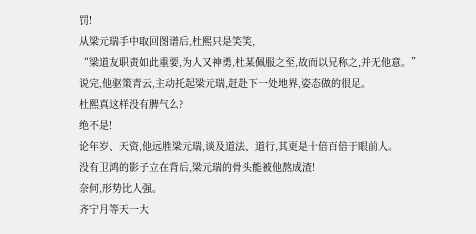罚!
从梁元瑞手中取回图谱后,杜熙只是笑笑,
“梁道友职责如此重要,为人又神勇,杜某佩服之至,故而以兄称之,并无他意。”
说完,他驱策青云,主动托起梁元瑞,赶赴下一处地界,姿态做的很足。
杜熙真这样没有脾气么?
绝不是!
论年岁、天资,他远胜梁元瑞,谈及道法、道行,其更是十倍百倍于眼前人。
没有卫鸿的影子立在背后,梁元瑞的骨头能被他熬成渣!
奈何,形势比人强。
齐宁月等天一大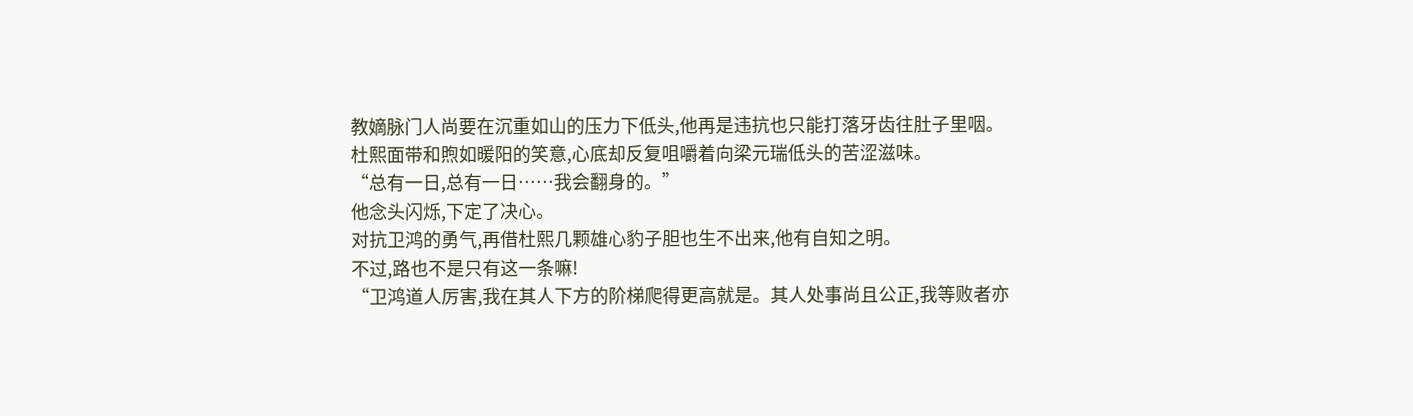教嫡脉门人尚要在沉重如山的压力下低头,他再是违抗也只能打落牙齿往肚子里咽。
杜熙面带和煦如暖阳的笑意,心底却反复咀嚼着向梁元瑞低头的苦涩滋味。
“总有一日,总有一日……我会翻身的。”
他念头闪烁,下定了决心。
对抗卫鸿的勇气,再借杜熙几颗雄心豹子胆也生不出来,他有自知之明。
不过,路也不是只有这一条嘛!
“卫鸿道人厉害,我在其人下方的阶梯爬得更高就是。其人处事尚且公正,我等败者亦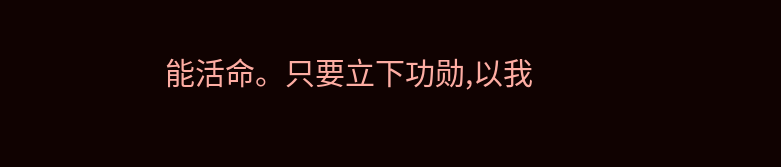能活命。只要立下功勋,以我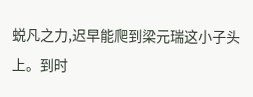蜕凡之力,迟早能爬到梁元瑞这小子头上。到时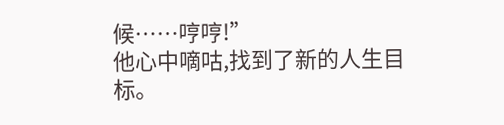候……哼哼!”
他心中嘀咕,找到了新的人生目标。